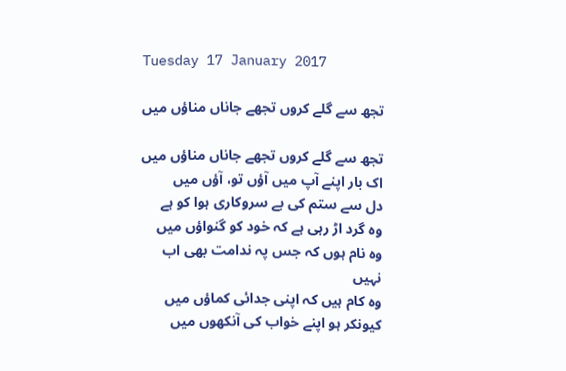Tuesday 17 January 2017

تجھ سے گلے کروں تجھے جاناں مناؤں میں

تجھ سے گلے کروں تجھے جاناں مناؤں میں
اک بار اپنے آپ میں آؤں تو، آؤں میں
دل سے ستم کی بے سروکاری ہوا کو ہے
وہ گرد اڑ رہی ہے کہ خود کو گنواؤں میں
وہ نام ہوں کہ جس پہ ندامت بھی اب نہیں
وہ کام ہیں کہ اپنی جدائی کماؤں میں
کیونکر ہو اپنے خواب کی آنکھوں میں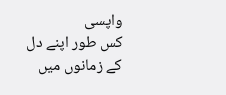واپسی
کس طور اپنے دل کے زمانوں میں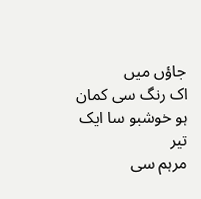جاؤں میں
اک رنگ سی کمان ہو خوشبو سا ایک تیر
مرہم سی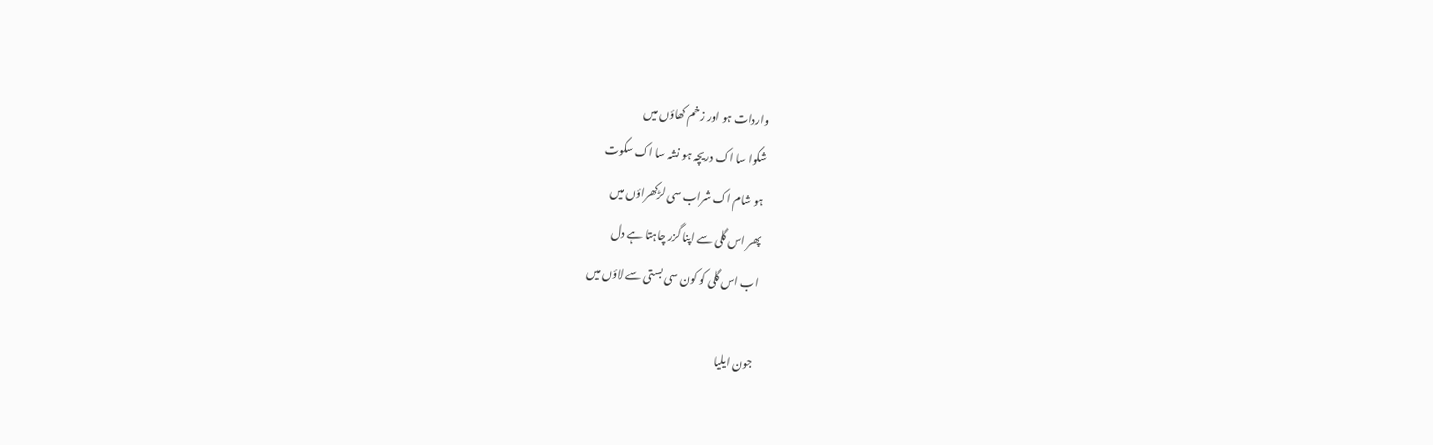واردات ہو اور زخم کھاؤں میں
شکوا سا اک دریچہ ہو نشہ سا اک سکوت
ہو شام اک شراب سی لڑکھراؤں میں
پھر اس گلی سے اپنا گزر چاہتا ہے دل
اب اس گلی کو کون سی بستی سے لاؤں میں

جون ایلیا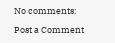No comments:

Post a Comment